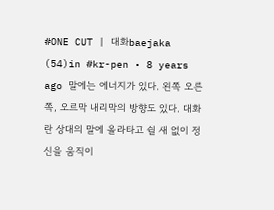#ONE CUT | 대화baejaka (54)in #kr-pen • 8 years ago 말에는 에너지가 있다. 왼쪽 오른쪽, 오르막 내리막의 방향도 있다. 대화란 상대의 말에 올라타고 쉴 새 없이 정신을 움직이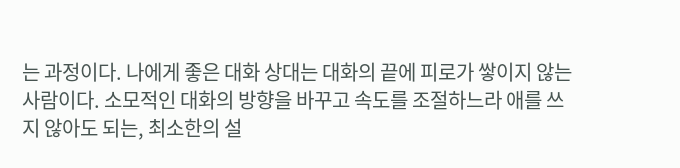는 과정이다. 나에게 좋은 대화 상대는 대화의 끝에 피로가 쌓이지 않는 사람이다. 소모적인 대화의 방향을 바꾸고 속도를 조절하느라 애를 쓰지 않아도 되는, 최소한의 설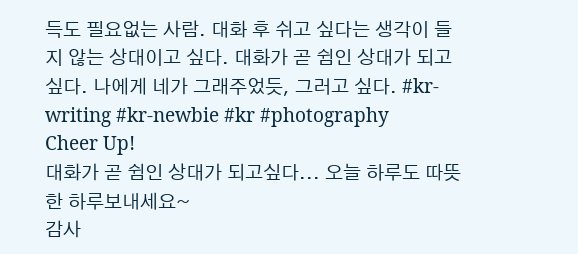득도 필요없는 사람. 대화 후 쉬고 싶다는 생각이 들지 않는 상대이고 싶다. 대화가 곧 쉼인 상대가 되고 싶다. 나에게 네가 그래주었듯, 그러고 싶다. #kr-writing #kr-newbie #kr #photography
Cheer Up!
대화가 곧 쉼인 상대가 되고싶다... 오늘 하루도 따뜻한 하루보내세요~
감사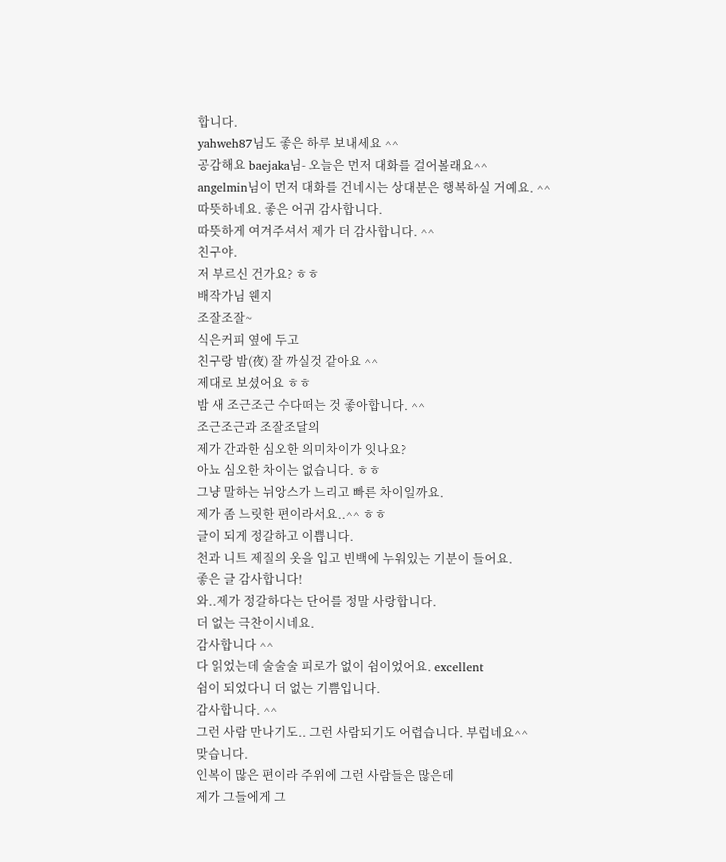합니다.
yahweh87님도 좋은 하루 보내세요 ^^
공감해요 baejaka님- 오늘은 먼저 대화를 걸어볼래요^^
angelmin님이 먼저 대화를 건네시는 상대분은 행복하실 거예요. ^^
따뜻하네요. 좋은 어귀 감사합니다.
따뜻하게 여겨주셔서 제가 더 감사합니다. ^^
친구야.
저 부르신 건가요? ㅎㅎ
배작가님 웬지
조잘조잘~
식은커피 옆에 두고
친구랑 밤(夜) 잘 까실것 같아요 ^^
제대로 보셨어요 ㅎㅎ
밤 새 조근조근 수다떠는 것 좋아합니다. ^^
조근조근과 조잘조달의
제가 간과한 심오한 의미차이가 잇나요?
아뇨 심오한 차이는 없습니다. ㅎㅎ
그냥 말하는 뉘앙스가 느리고 빠른 차이일까요.
제가 좀 느릿한 편이라서요..^^ ㅎㅎ
글이 되게 정갈하고 이쁩니다.
천과 니트 제질의 옷을 입고 빈백에 누워있는 기분이 들어요.
좋은 글 감사합니다!
와..제가 정갈하다는 단어를 정말 사랑합니다.
더 없는 극찬이시네요.
감사합니다 ^^
다 읽었는데 술술술 피로가 없이 쉼이었어요. excellent
쉼이 되었다니 더 없는 기쁨입니다.
감사합니다. ^^
그런 사람 만나기도.. 그런 사람되기도 어렵습니다. 부럽네요^^
맞습니다.
인복이 많은 편이라 주위에 그런 사람들은 많은데
제가 그들에게 그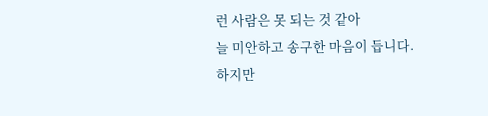런 사람은 못 되는 것 같아
늘 미안하고 송구한 마음이 듭니다.
하지만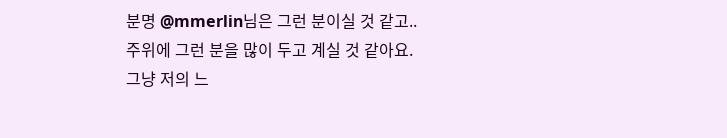분명 @mmerlin님은 그런 분이실 것 같고..
주위에 그런 분을 많이 두고 계실 것 같아요.
그냥 저의 느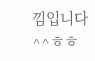낌입니다 ^^ㅎㅎ